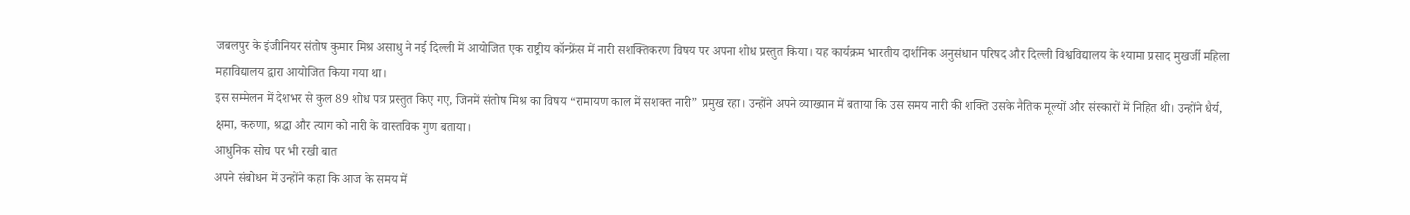जबलपुर के इंजीनियर संतोष कुमार मिश्र असाधु ने नई दिल्ली में आयोजित एक राष्ट्रीय कॉन्फ्रेंस में नारी सशक्तिकरण विषय पर अपना शोध प्रस्तुत किया। यह कार्यक्रम भारतीय दार्शनिक अनुसंधान परिषद और दिल्ली विश्वविद्यालय के श्यामा प्रसाद मुखर्जी महिला महाविद्यालय द्वारा आयोजित किया गया था।
इस सम्मेलन में देशभर से कुल 89 शोध पत्र प्रस्तुत किए गए, जिनमें संतोष मिश्र का विषय “रामायण काल में सशक्त नारी” प्रमुख रहा। उन्होंने अपने व्याख्यान में बताया कि उस समय नारी की शक्ति उसके नैतिक मूल्यों और संस्कारों में निहित थी। उन्होंने धैर्य, क्षमा, करुणा, श्रद्धा और त्याग को नारी के वास्तविक गुण बताया।
आधुनिक सोच पर भी रखी बात
अपने संबोधन में उन्होंने कहा कि आज के समय में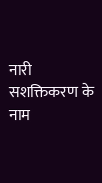नारी सशक्तिकरण के नाम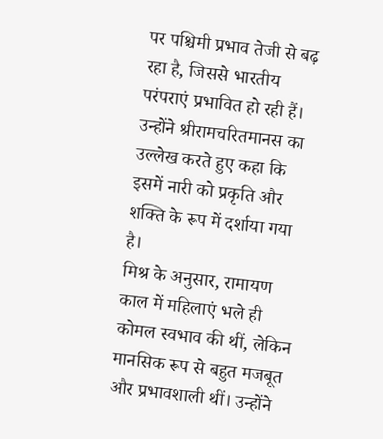पर पश्चिमी प्रभाव तेजी से बढ़ रहा है, जिससे भारतीय परंपराएं प्रभावित हो रही हैं। उन्होंने श्रीरामचरितमानस का उल्लेख करते हुए कहा कि इसमें नारी को प्रकृति और शक्ति के रूप में दर्शाया गया है।
मिश्र के अनुसार, रामायण काल में महिलाएं भले ही कोमल स्वभाव की थीं, लेकिन मानसिक रूप से बहुत मजबूत और प्रभावशाली थीं। उन्होंने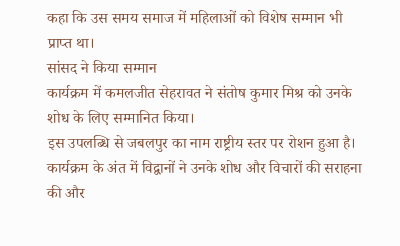कहा कि उस समय समाज में महिलाओं को विशेष सम्मान भी प्राप्त था।
सांसद ने किया सम्मान
कार्यक्रम में कमलजीत सेहरावत ने संतोष कुमार मिश्र को उनके शोध के लिए सम्मानित किया।
इस उपलब्धि से जबलपुर का नाम राष्ट्रीय स्तर पर रोशन हुआ है। कार्यक्रम के अंत में विद्वानों ने उनके शोध और विचारों की सराहना की और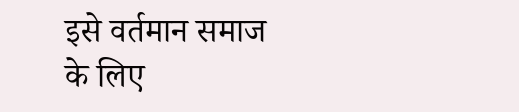इसे वर्तमान समाज के लिए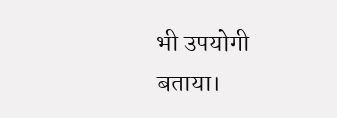भी उपयोगी बताया।